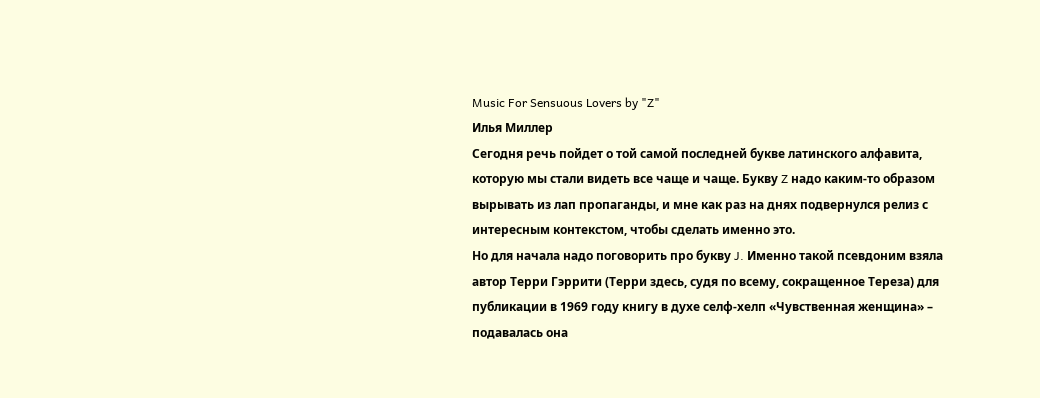Music For Sensuous Lovers by "Z"
Илья Миллер
Сегодня речь пойдет о той самой последней букве латинского алфавита, которую мы стали видеть все чаще и чаще. Букву Z надо каким-то образом вырывать из лап пропаганды, и мне как раз на днях подвернулся релиз с интересным контекстом, чтобы сделать именно это.
Но для начала надо поговорить про букву J. Именно такой псевдоним взяла автор Терри Гэррити (Терри здесь, судя по всему, сокращенное Тереза) для публикации в 1969 году книгу в духе селф-хелп «Чувственная женщина» – подавалась она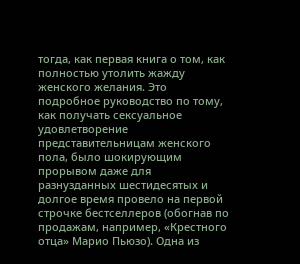тогда, как первая книга о том, как полностью утолить жажду женского желания. Это подробное руководство по тому, как получать сексуальное удовлетворение представительницам женского пола, было шокирующим прорывом даже для разнузданных шестидесятых и долгое время провело на первой строчке бестселлеров (обогнав по продажам, например, «Крестного отца» Марио Пьюзо). Одна из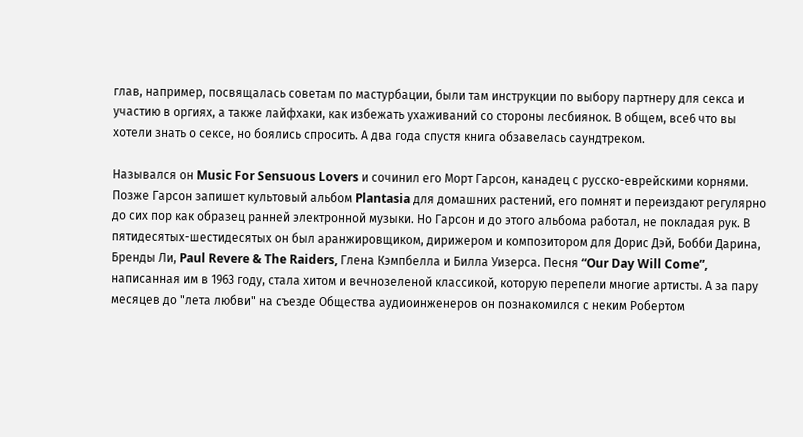глав, например, посвящалась советам по мастурбации, были там инструкции по выбору партнеру для секса и участию в оргиях, а также лайфхаки, как избежать ухаживаний со стороны лесбиянок. В общем, все6 что вы хотели знать о сексе, но боялись спросить. А два года спустя книга обзавелась саундтреком.

Назывался он Music For Sensuous Lovers и сочинил его Морт Гарсон, канадец с русско-еврейскими корнями. Позже Гарсон запишет культовый альбом Plantasia для домашних растений, его помнят и переиздают регулярно до сих пор как образец ранней электронной музыки. Но Гарсон и до этого альбома работал, не покладая рук. В пятидесятых-шестидесятых он был аранжировщиком, дирижером и композитором для Дорис Дэй, Бобби Дарина, Бренды Ли, Paul Revere & The Raiders, Глена Кэмпбелла и Билла Уизерса. Песня “Our Day Will Come”, написанная им в 1963 году, стала хитом и вечнозеленой классикой, которую перепели многие артисты. А за пару месяцев до "лета любви" на съезде Общества аудиоинженеров он познакомился с неким Робертом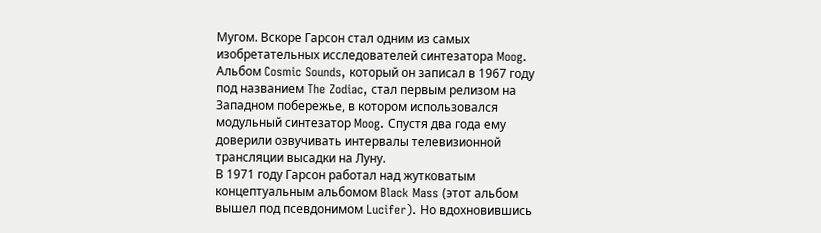Мугом. Вскоре Гарсон стал одним из самых изобретательных исследователей синтезатора Moog. Альбом Cosmic Sounds, который он записал в 1967 году под названием The Zodiac, стал первым релизом на Западном побережье, в котором использовался модульный синтезатор Moog. Спустя два года ему доверили озвучивать интервалы телевизионной трансляции высадки на Луну.
В 1971 году Гарсон работал над жутковатым концептуальным альбомом Black Mass (этот альбом вышел под псевдонимом Lucifer). Но вдохновившись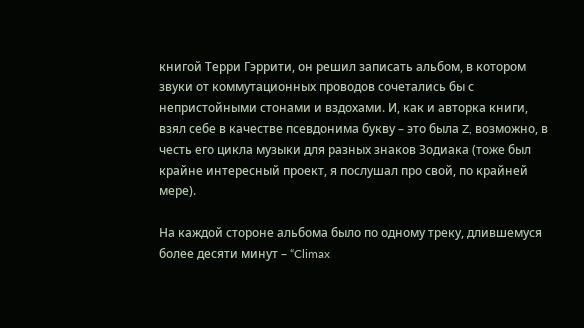книгой Терри Гэррити, он решил записать альбом, в котором звуки от коммутационных проводов сочетались бы с непристойными стонами и вздохами. И, как и авторка книги, взял себе в качестве псевдонима букву – это была Z, возможно, в честь его цикла музыки для разных знаков Зодиака (тоже был крайне интересный проект, я послушал про свой, по крайней мере).

На каждой стороне альбома было по одному треку, длившемуся более десяти минут – “Climax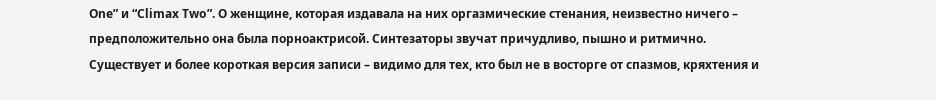One” и “Climax Two”. О женщине, которая издавала на них оргазмические стенания, неизвестно ничего – предположительно она была порноактрисой. Синтезаторы звучат причудливо, пышно и ритмично. Существует и более короткая версия записи – видимо для тех, кто был не в восторге от спазмов, кряхтения и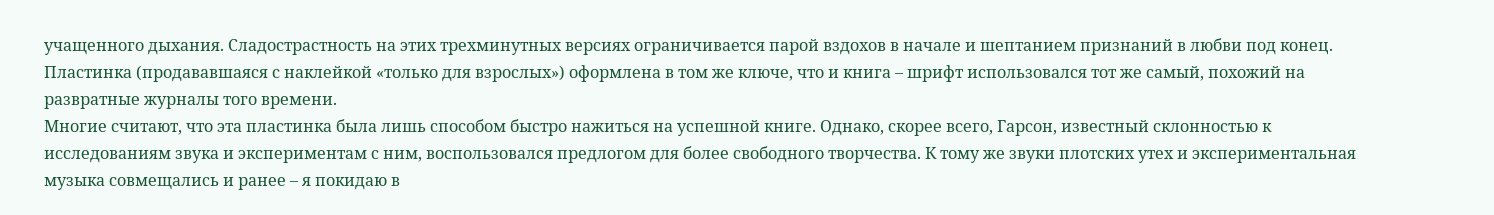учащенного дыхания. Сладострастность на этих трехминутных версиях ограничивается парой вздохов в начале и шептанием признаний в любви под конец. Пластинка (продававшаяся с наклейкой «только для взрослых») оформлена в том же ключе, что и книга – шрифт использовался тот же самый, похожий на развратные журналы того времени.
Многие считают, что эта пластинка была лишь способом быстро нажиться на успешной книге. Однако, скорее всего, Гарсон, известный склонностью к исследованиям звука и экспериментам с ним, воспользовался предлогом для более свободного творчества. К тому же звуки плотских утех и экспериментальная музыка совмещались и ранее – я покидаю в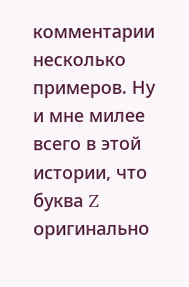комментарии несколько примеров. Ну и мне милее всего в этой истории, что буква Z оригинально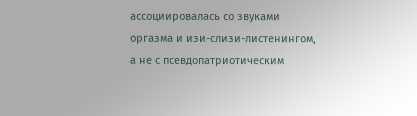ассоциировалась со звуками оргазма и изи-слизи-листенингом, а не с псевдопатриотическим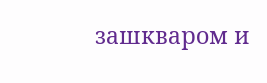зашкваром и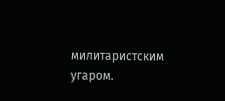милитаристским угаром.